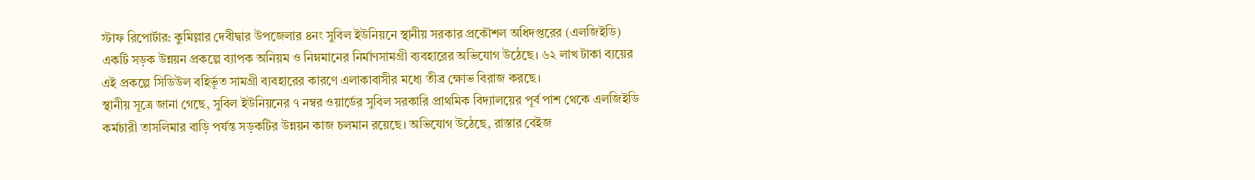স্টাফ রিপোর্টার: কুমিল্লার দেবীদ্বার উপজেলার ৪নং সুবিল ইউনিয়নে স্থানীয় সরকার প্রকৌশল অধিদপ্তরের (এলজিইডি) একটি সড়ক উন্নয়ন প্রকল্পে ব্যাপক অনিয়ম ও নিম্নমানের নির্মাণসামগ্রী ব্যবহারের অভিযোগ উঠেছে। ৬২ লাখ টাকা ব্যয়ের এই প্রকল্পে সিডিউল বহির্ভূত সামগ্রী ব্যবহারের কারণে এলাকাবাসীর মধ্যে তীব্র ক্ষোভ বিরাজ করছে।
স্থানীয় সূত্রে জানা গেছে, সুবিল ইউনিয়নের ৭ নম্বর ওয়ার্ডের সুবিল সরকারি প্রাথমিক বিদ্যালয়ের পূর্ব পাশ থেকে এলজিইডি কর্মচারী তাসলিমার বাড়ি পর্যন্ত সড়কটির উন্নয়ন কাজ চলমান রয়েছে। অভিযোগ উঠেছে, রাস্তার বেইজ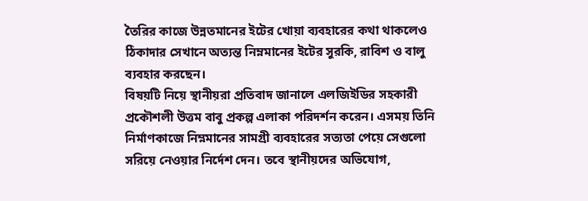তৈরির কাজে উন্নতমানের ইটের খোয়া ব্যবহারের কথা থাকলেও ঠিকাদার সেখানে অত্যন্ত নিম্নমানের ইটের সুরকি, রাবিশ ও বালু ব্যবহার করছেন।
বিষয়টি নিয়ে স্থানীয়রা প্রতিবাদ জানালে এলজিইডির সহকারী প্রকৌশলী উত্তম বাবু প্রকল্প এলাকা পরিদর্শন করেন। এসময় তিনি নির্মাণকাজে নিম্নমানের সামগ্রী ব্যবহারের সত্যতা পেয়ে সেগুলো সরিয়ে নেওয়ার নির্দেশ দেন। তবে স্থানীয়দের অভিযোগ,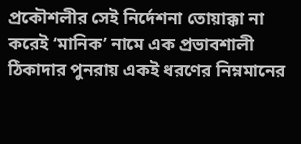প্রকৌশলীর সেই নির্দেশনা তোয়াক্কা না করেই ‘মানিক’ নামে এক প্রভাবশালী ঠিকাদার পুনরায় একই ধরণের নিম্নমানের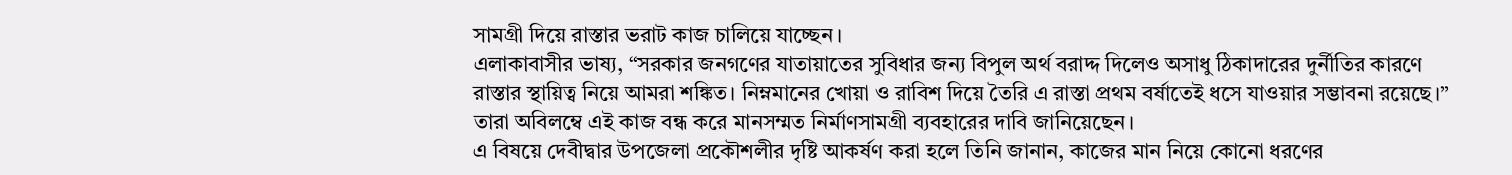সামগ্রী দিয়ে রাস্তার ভরাট কাজ চালিয়ে যাচ্ছেন।
এলাকাবাসীর ভাষ্য, “সরকার জনগণের যাতায়াতের সুবিধার জন্য বিপুল অর্থ বরাদ্দ দিলেও অসাধু ঠিকাদারের দুর্নীতির কারণে রাস্তার স্থায়িত্ব নিয়ে আমরা শঙ্কিত। নিম্নমানের খোয়া ও রাবিশ দিয়ে তৈরি এ রাস্তা প্রথম বর্ষাতেই ধসে যাওয়ার সম্ভাবনা রয়েছে।” তারা অবিলম্বে এই কাজ বন্ধ করে মানসম্মত নির্মাণসামগ্রী ব্যবহারের দাবি জানিয়েছেন।
এ বিষয়ে দেবীদ্বার উপজেলা প্রকৌশলীর দৃষ্টি আকর্ষণ করা হলে তিনি জানান, কাজের মান নিয়ে কোনো ধরণের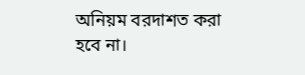অনিয়ম বরদাশত করা হবে না।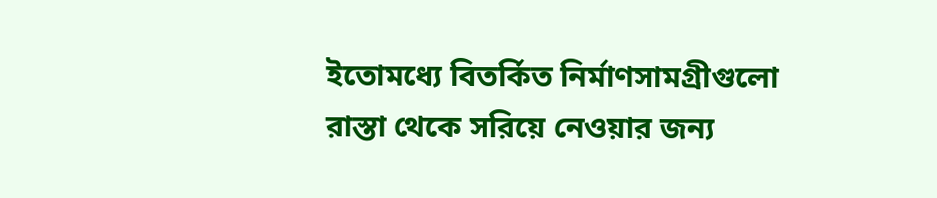ইতোমধ্যে বিতর্কিত নির্মাণসামগ্রীগুলো রাস্তা থেকে সরিয়ে নেওয়ার জন্য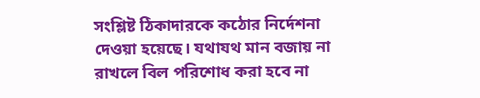সংশ্লিষ্ট ঠিকাদারকে কঠোর নির্দেশনা দেওয়া হয়েছে। যথাযথ মান বজায় না রাখলে বিল পরিশোধ করা হবে না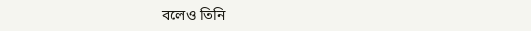বলেও তিনি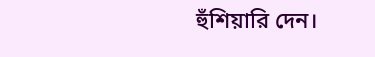হুঁশিয়ারি দেন।